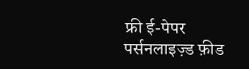फ्री ई-पेपर
पर्सनलाइज़्ड फ़ीड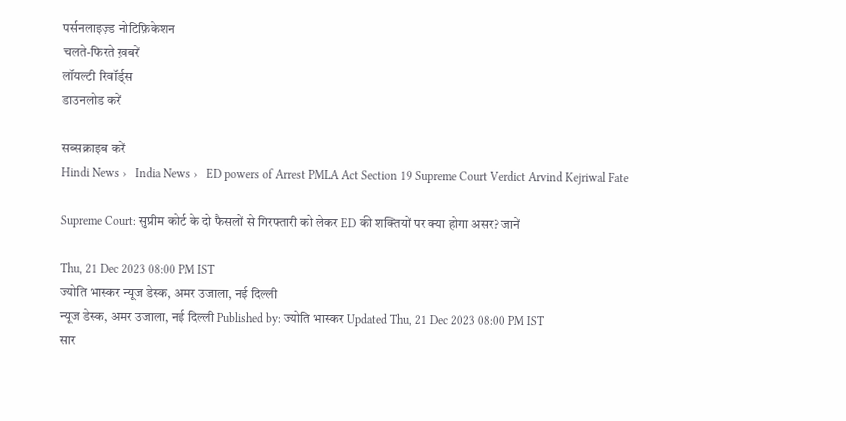पर्सनलाइज़्ड नोटिफ़िकेशन
चलते-फिरते ख़बरें
लॉयल्टी रिवॉर्ड्स
डाउनलोड करें

सब्सक्राइब करें
Hindi News ›   India News ›   ED powers of Arrest PMLA Act Section 19 Supreme Court Verdict Arvind Kejriwal Fate

Supreme Court: सुप्रीम कोर्ट के दो फैसलों से गिरफ्तारी को लेकर ED की शक्तियों पर क्या होगा असर? जानें

Thu, 21 Dec 2023 08:00 PM IST
ज्योति भास्कर न्यूज डेस्क, अमर उजाला, नई दिल्ली
न्यूज डेस्क, अमर उजाला, नई दिल्ली Published by: ज्योति भास्कर Updated Thu, 21 Dec 2023 08:00 PM IST
सार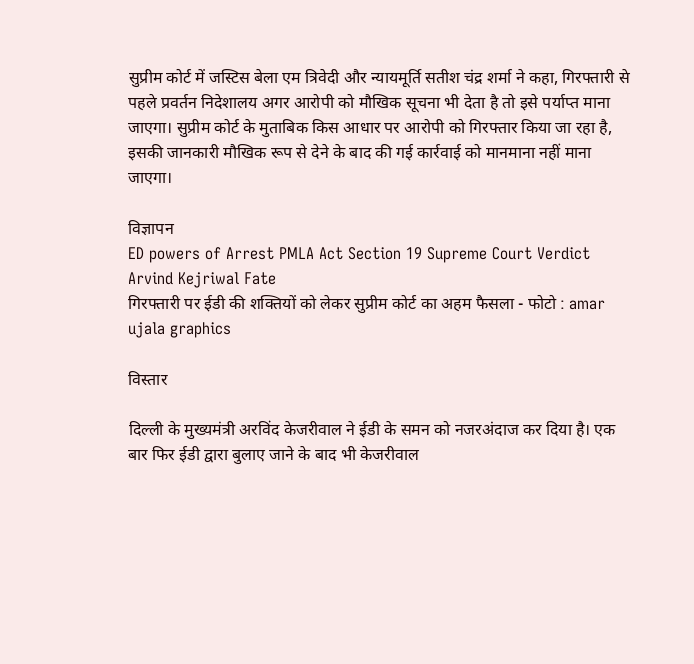सुप्रीम कोर्ट में जस्टिस बेला एम त्रिवेदी और न्यायमूर्ति सतीश चंद्र शर्मा ने कहा, गिरफ्तारी से पहले प्रवर्तन निदेशालय अगर आरोपी को मौखिक सूचना भी देता है तो इसे पर्याप्त माना जाएगा। सुप्रीम कोर्ट के मुताबिक किस आधार पर आरोपी को गिरफ्तार किया जा रहा है, इसकी जानकारी मौखिक रूप से देने के बाद की गई कार्रवाई को मानमाना नहीं माना जाएगा।

विज्ञापन
ED powers of Arrest PMLA Act Section 19 Supreme Court Verdict Arvind Kejriwal Fate
गिरफ्तारी पर ईडी की शक्तियों को लेकर सुप्रीम कोर्ट का अहम फैसला - फोटो : amar ujala graphics

विस्तार

दिल्ली के मुख्यमंत्री अरविंद केजरीवाल ने ईडी के समन को नजरअंदाज कर दिया है। एक बार फिर ईडी द्वारा बुलाए जाने के बाद भी केजरीवाल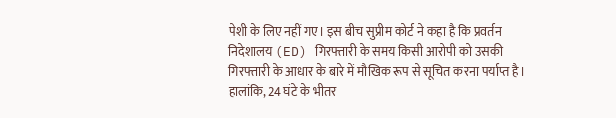पेशी के लिए नहीं गए। इस बीच सुप्रीम कोर्ट ने कहा है कि प्रवर्तन निदेशालय (ED) गिरफ्तारी के समय किसी आरोपी को उसकी गिरफ्तारी के आधार के बारे में मौखिक रूप से सूचित करना पर्याप्त है। हालांकि, 24 घंटे के भीतर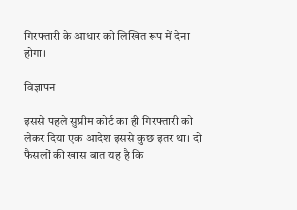गिरफ्तारी के आधार को लिखित रूप में देना होगा।

विज्ञापन

इससे पहले सुप्रीम कोर्ट का ही गिरफ्तारी को लेकर दिया एक आदेश इससे कुछ इतर था। दो फैसलों की खास बात यह है कि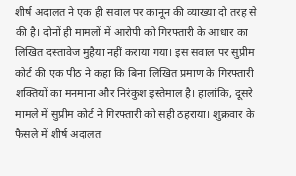शीर्ष अदालत ने एक ही सवाल पर कानून की व्याख्या दो तरह से की है। दोनों ही मामलों में आरोपी को गिरफ्तारी के आधार का लिखित दस्तावेज मुहैया नहीं कराया गया। इस सवाल पर सुप्रीम कोर्ट की एक पीठ ने कहा कि बिना लिखित प्रमाण के गिरफ्तारी शक्तियों का मनमाना और निरंकुश इस्तेमाल है। हालांकि, दूसरे मामले में सुप्रीम कोर्ट ने गिरफ्तारी को सही ठहराया। शुक्रवार के फैसले में शीर्ष अदालत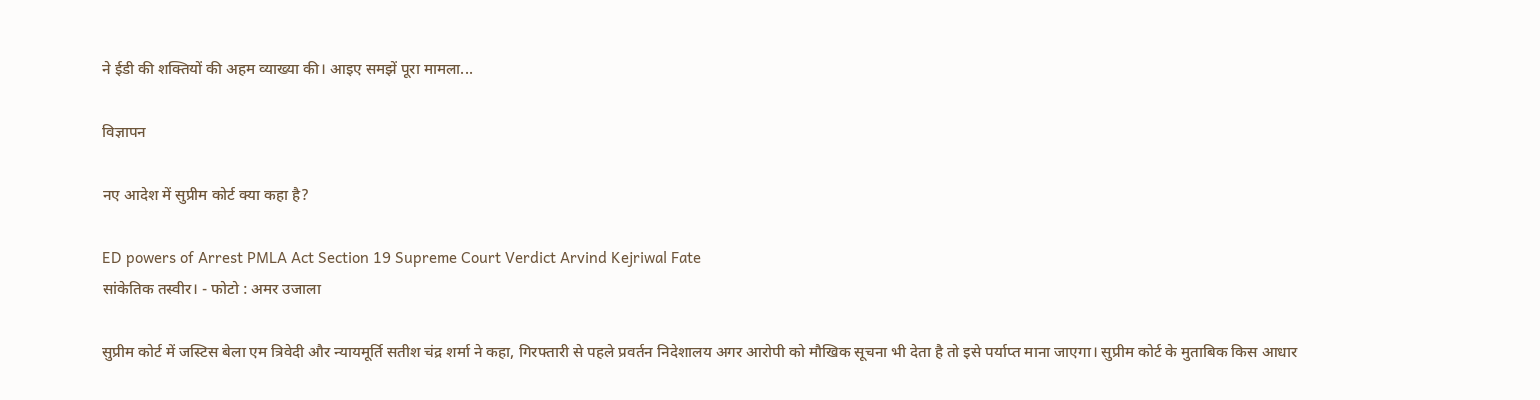ने ईडी की शक्तियों की अहम व्याख्या की। आइए समझें पूरा मामला...

विज्ञापन

नए आदेश में सुप्रीम कोर्ट क्या कहा है?

ED powers of Arrest PMLA Act Section 19 Supreme Court Verdict Arvind Kejriwal Fate
सांकेतिक तस्वीर। - फोटो : अमर उजाला

सुप्रीम कोर्ट में जस्टिस बेला एम त्रिवेदी और न्यायमूर्ति सतीश चंद्र शर्मा ने कहा, गिरफ्तारी से पहले प्रवर्तन निदेशालय अगर आरोपी को मौखिक सूचना भी देता है तो इसे पर्याप्त माना जाएगा। सुप्रीम कोर्ट के मुताबिक किस आधार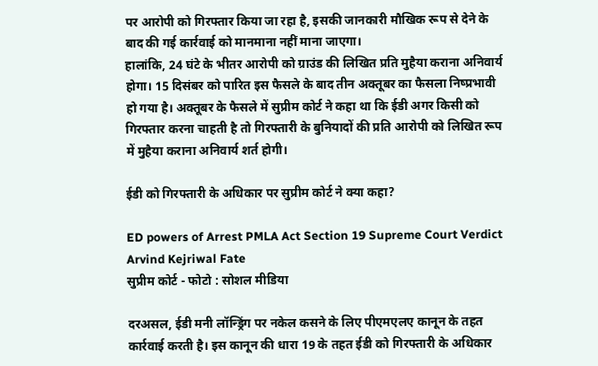पर आरोपी को गिरफ्तार किया जा रहा है, इसकी जानकारी मौखिक रूप से देने के बाद की गई कार्रवाई को मानमाना नहीं माना जाएगा।
हालांकि, 24 घंटे के भीतर आरोपी को ग्राउंड की लिखित प्रति मुहैया कराना अनिवार्य होगा। 15 दिसंबर को पारित इस फैसले के बाद तीन अक्तूबर का फैसला निष्प्रभावी हो गया है। अक्तूबर के फैसले में सुप्रीम कोर्ट ने कहा था कि ईडी अगर किसी को गिरफ्तार करना चाहती है तो गिरफ्तारी के बुनियादों की प्रति आरोपी को लिखित रूप में मुहैया कराना अनिवार्य शर्त होगी।

ईडी को गिरफ्तारी के अधिकार पर सुप्रीम कोर्ट ने क्या कहा?

ED powers of Arrest PMLA Act Section 19 Supreme Court Verdict Arvind Kejriwal Fate
सुप्रीम कोर्ट - फोटो : सोशल मीडिया

दरअसल, ईडी मनी लॉन्ड्रिंग पर नकेल कसने के लिए पीएमएलए कानून के तहत कार्रवाई करती है। इस कानून की धारा 19 के तहत ईडी को गिरफ्तारी के अधिकार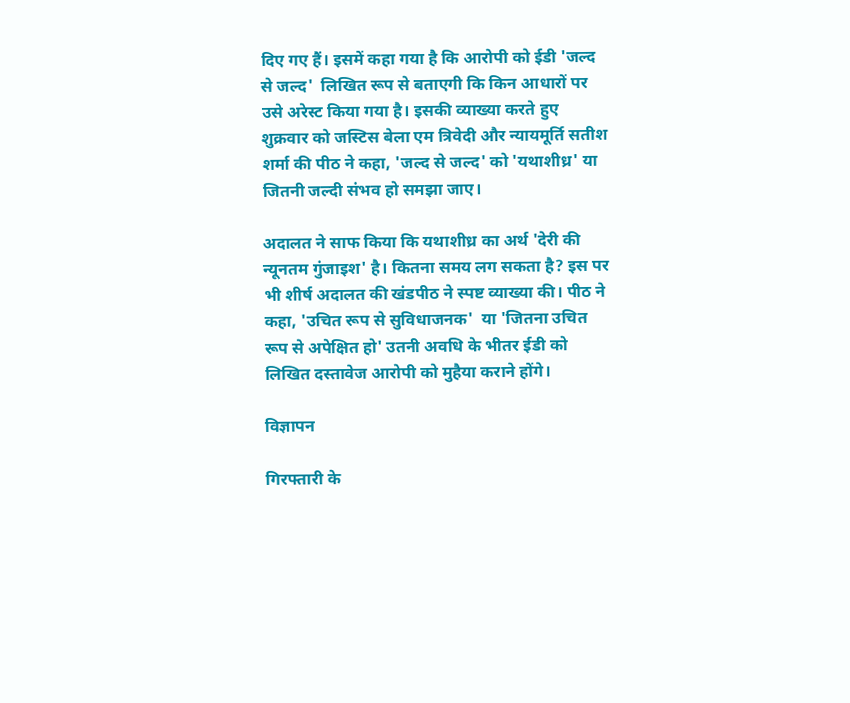दिए गए हैं। इसमें कहा गया है कि आरोपी को ईडी 'जल्द से जल्द'  लिखित रूप से बताएगी कि किन आधारों पर उसे अरेस्ट किया गया है। इसकी व्याख्या करते हुए शुक्रवार को जस्टिस बेला एम त्रिवेदी और न्यायमूर्ति सतीश शर्मा की पीठ ने कहा, 'जल्द से जल्द' को 'यथाशीध्र' या जितनी जल्दी संभव हो समझा जाए।

अदालत ने साफ किया कि यथाशीध्र का अर्थ 'देरी की न्यूनतम गुंजाइश' है। कितना समय लग सकता है? इस पर भी शीर्ष अदालत की खंडपीठ ने स्पष्ट व्याख्या की। पीठ ने कहा, 'उचित रूप से सुविधाजनक'  या 'जितना उचित रूप से अपेक्षित हो' उतनी अवधि के भीतर ईडी को लिखित दस्तावेज आरोपी को मुहैया कराने होंगे।

विज्ञापन

गिरफ्तारी के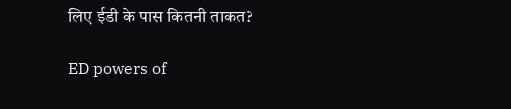लिए ईडी के पास कितनी ताकत?

ED powers of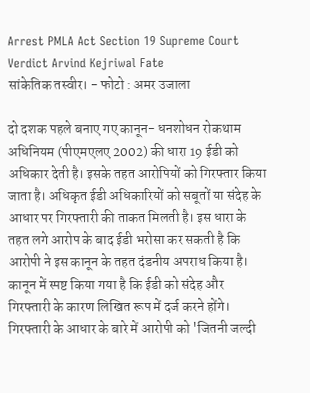Arrest PMLA Act Section 19 Supreme Court Verdict Arvind Kejriwal Fate
सांकेतिक तस्वीर। - फोटो : अमर उजाला

दो दशक पहले बनाए गए कानून- धनशोधन रोकथाम अधिनियम (पीएमएलए 2002) की धारा 19 ईडी को अधिकार देती है। इसके तहत आरोपियों को गिरफ्तार किया जाता है। अधिकृत ईडी अधिकारियों को सबूतों या संदेह के आधार पर गिरफ्तारी की ताकत मिलती है। इस धारा के तहत लगे आरोप के बाद ईडी भरोसा कर सकती है कि आरोपी ने इस कानून के तहत दंडनीय अपराध किया है। कानून में स्पष्ट किया गया है कि ईडी को संदेह और गिरफ्तारी के कारण लिखित रूप में दर्ज करने होंगे। गिरफ्तारी के आधार के बारे में आरोपी को 'जितनी जल्दी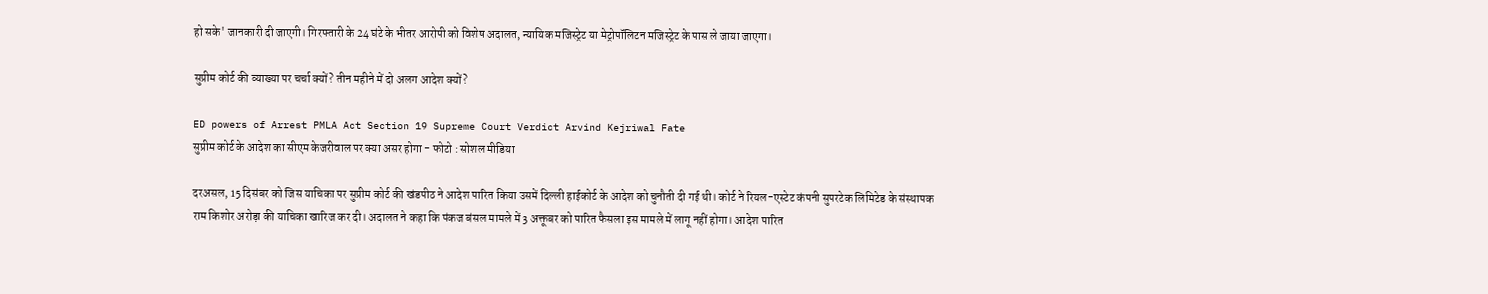हो सके' जानकारी दी जाएगी। गिरफ्तारी के 24 घंटे के भीतर आरोपी को विशेष अदालत, न्यायिक मजिस्ट्रेट या मेट्रोपॉलिटन मजिस्ट्रेट के पास ले जाया जाएगा।

सुप्रीम कोर्ट की व्याख्या पर चर्चा क्यों? तीन महीने में दो अलग आदेश क्यों?

ED powers of Arrest PMLA Act Section 19 Supreme Court Verdict Arvind Kejriwal Fate
सुप्रीम कोर्ट के आदेश का सीएम केजरीवाल पर क्या असर होगा - फोटो : सोशल मीडिया

दरअसल, 15 दिसंबर को जिस याचिका पर सुप्रीम कोर्ट की खंडपीठ ने आदेश पारित किया उसमें दिल्ली हाईकोर्ट के आदेश को चुनौती दी गई थी। कोर्ट ने रियल-एस्टेट कंपनी सुपरटेक लिमिटेड के संस्थापक राम किशोर अरोड़ा की याचिका खारिज कर दी। अदालत ने कहा कि पंकज बंसल मामले में 3 अक्तूबर को पारित फैसला इस मामले में लागू नहीं होगा। आदेश पारित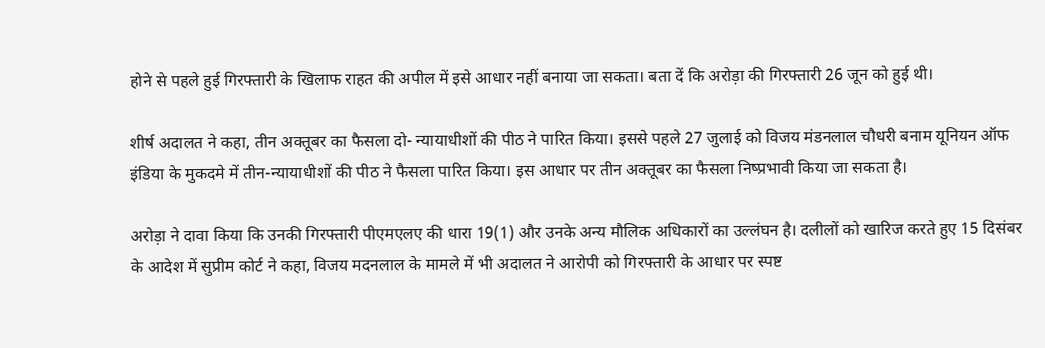होने से पहले हुई गिरफ्तारी के खिलाफ राहत की अपील में इसे आधार नहीं बनाया जा सकता। बता दें कि अरोड़ा की गिरफ्तारी 26 जून को हुई थी।

शीर्ष अदालत ने कहा, तीन अक्तूबर का फैसला दो- न्यायाधीशों की पीठ ने पारित किया। इससे पहले 27 जुलाई को विजय मंडनलाल चौधरी बनाम यूनियन ऑफ इंडिया के मुकदमे में तीन-न्यायाधीशों की पीठ ने फैसला पारित किया। इस आधार पर तीन अक्तूबर का फैसला निष्प्रभावी किया जा सकता है।

अरोड़ा ने दावा किया कि उनकी गिरफ्तारी पीएमएलए की धारा 19(1) और उनके अन्य मौलिक अधिकारों का उल्लंघन है। दलीलों को खारिज करते हुए 15 दिसंबर के आदेश में सुप्रीम कोर्ट ने कहा, विजय मदनलाल के मामले में भी अदालत ने आरोपी को गिरफ्तारी के आधार पर स्पष्ट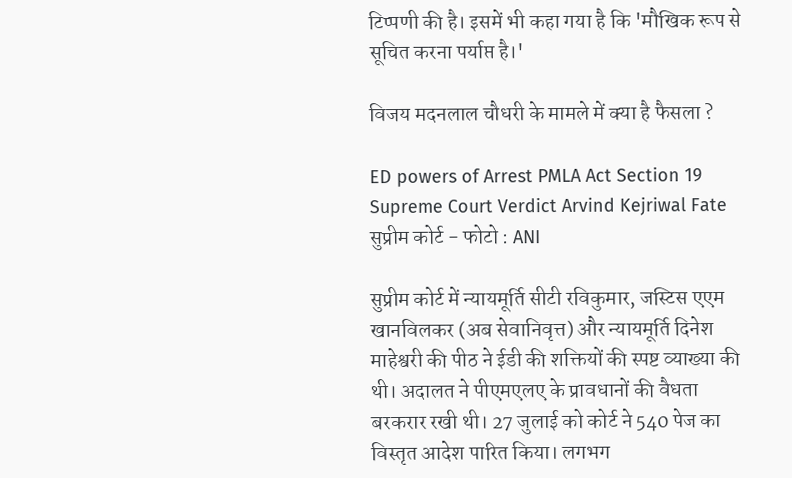टिप्पणी की है। इसमें भी कहा गया है कि 'मौखिक रूप से सूचित करना पर्याप्त है।'

विजय मदनलाल चौधरी के मामले में क्या है फैसला ?

ED powers of Arrest PMLA Act Section 19 Supreme Court Verdict Arvind Kejriwal Fate
सुप्रीम कोर्ट - फोटो : ANI

सुप्रीम कोर्ट में न्यायमूर्ति सीटी रविकुमार, जस्टिस एएम खानविलकर (अब सेवानिवृत्त) और न्यायमूर्ति दिनेश माहेश्वरी की पीठ ने ईडी की शक्तियों की स्पष्ट व्याख्या की थी। अदालत ने पीएमएलए के प्रावधानों की वैधता बरकरार रखी थी। 27 जुलाई को कोर्ट ने 540 पेज का विस्तृत आदेश पारित किया। लगभग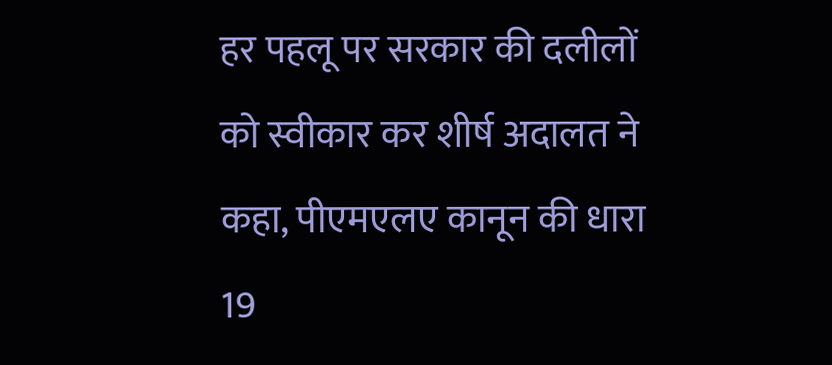हर पहलू पर सरकार की दलीलों को स्वीकार कर शीर्ष अदालत ने कहा, पीएमएलए कानून की धारा 19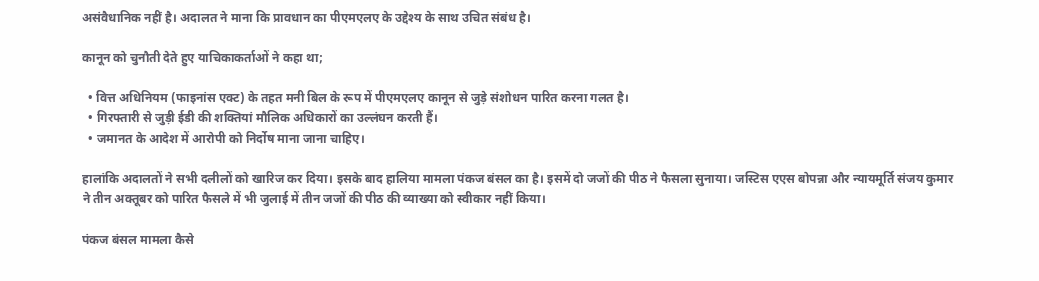असंवैधानिक नहीं है। अदालत ने माना कि प्रावधान का पीएमएलए के उद्देश्य के साथ उचित संबंध है।

कानून को चुनौती देते हुए याचिकाकर्ताओं ने कहा था;

  • वित्त अधिनियम (फाइनांस एक्ट) के तहत मनी बिल के रूप में पीएमएलए कानून से जुड़े संशोधन पारित करना गलत है।
  • गिरफ्तारी से जुड़ी ईडी की शक्तियां मौलिक अधिकारों का उल्लंघन करती हैं।
  • जमानत के आदेश में आरोपी को निर्दोष माना जाना चाहिए।

हालांकि अदालतों ने सभी दलीलों को खारिज कर दिया। इसके बाद हालिया मामला पंकज बंसल का है। इसमें दो जजों की पीठ ने फैसला सुनाया। जस्टिस एएस बोपन्ना और न्यायमूर्ति संजय कुमार ने तीन अक्तूबर को पारित फैसले में भी जुलाई में तीन जजों की पीठ की व्याख्या को स्वीकार नहीं किया।

पंकज बंसल मामला कैसे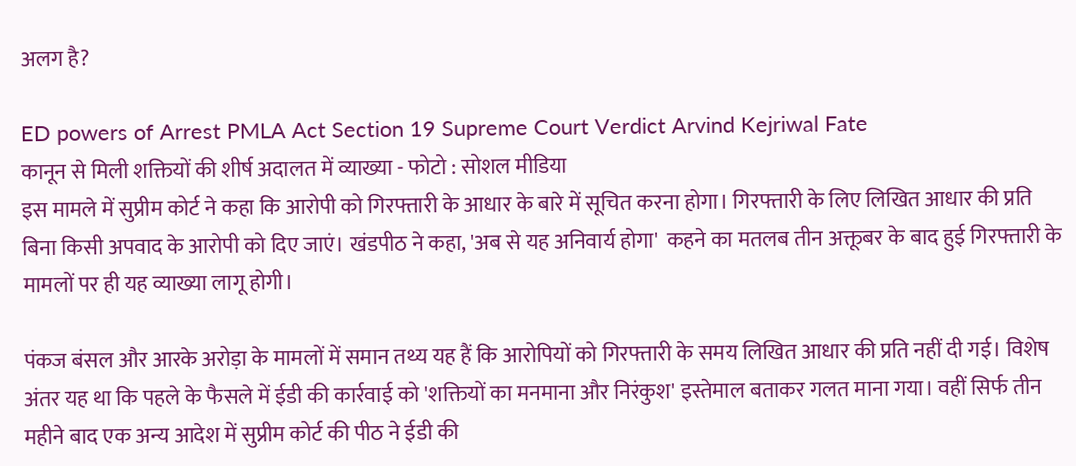अलग है?

ED powers of Arrest PMLA Act Section 19 Supreme Court Verdict Arvind Kejriwal Fate
कानून से मिली शक्तियों की शीर्ष अदालत में व्याख्या - फोटो : सोशल मीडिया
इस मामले में सुप्रीम कोर्ट ने कहा कि आरोपी को गिरफ्तारी के आधार के बारे में सूचित करना होगा। गिरफ्तारी के लिए लिखित आधार की प्रति बिना किसी अपवाद के आरोपी को दिए जाएं। खंडपीठ ने कहा, 'अब से यह अनिवार्य होगा'  कहने का मतलब तीन अक्तूबर के बाद हुई गिरफ्तारी के मामलों पर ही यह व्याख्या लागू होगी।

पंकज बंसल और आरके अरोड़ा के मामलों में समान तथ्य यह हैं कि आरोपियों को गिरफ्तारी के समय लिखित आधार की प्रति नहीं दी गई। विशेष अंतर यह था कि पहले के फैसले में ईडी की कार्रवाई को 'शक्तियों का मनमाना और निरंकुश' इस्तेमाल बताकर गलत माना गया। वहीं सिर्फ तीन महीने बाद एक अन्य आदेश में सुप्रीम कोर्ट की पीठ ने ईडी की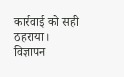कार्रवाई को सही ठहराया।
विज्ञापन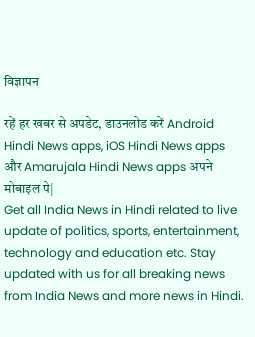विज्ञापन

रहें हर खबर से अपडेट, डाउनलोड करें Android Hindi News apps, iOS Hindi News apps और Amarujala Hindi News apps अपने मोबाइल पे|
Get all India News in Hindi related to live update of politics, sports, entertainment, technology and education etc. Stay updated with us for all breaking news from India News and more news in Hindi.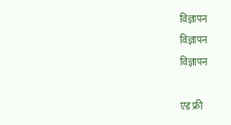विज्ञापन
विज्ञापन
विज्ञापन

एड फ्री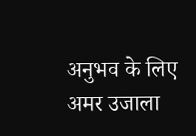अनुभव के लिए अमर उजाला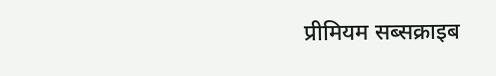प्रीमियम सब्सक्राइब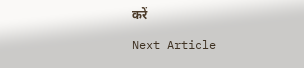करें

Next Article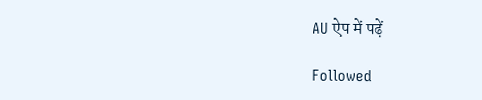AU ऐप में पढ़ें

Followed